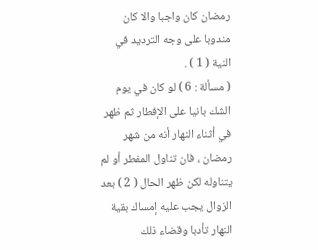رمضان كان واجبا والا كان مندوبا على وجه الترديد في النية ( 1 ) .
( مسألة : 6 ) لو كان في يوم الشك بانيا على الإفطار ثم ظهر في أثناء النهار أنه من شهر رمضان ، فان تناول المفطر أو لم يتناوله لكن ظهر الحال ( 2 ) بعد الزوال يجب عليه إمساك بقية النهار تأدبا وقضاء ذلك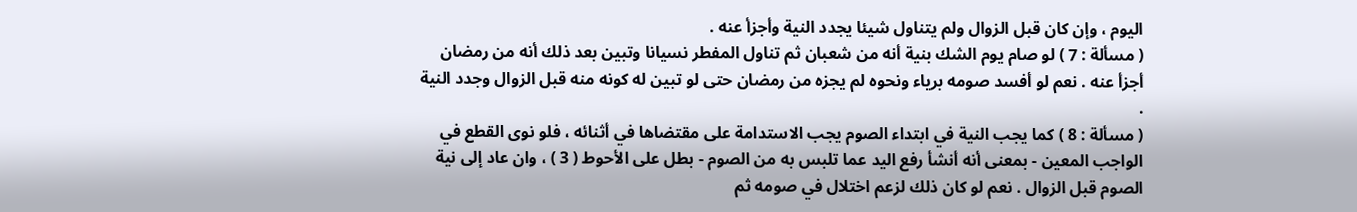اليوم ، وإن كان قبل الزوال ولم يتناول شيئا يجدد النية وأجزأ عنه .
( مسألة : 7 ) لو صام يوم الشك بنية أنه من شعبان ثم تناول المفطر نسيانا وتبين بعد ذلك أنه من رمضان أجزأ عنه . نعم لو أفسد صومه برياء ونحوه لم يجزه من رمضان حتى لو تبين له كونه منه قبل الزوال وجدد النية .
( مسألة : 8 ) كما يجب النية في ابتداء الصوم يجب الاستدامة على مقتضاها في أثنائه ، فلو نوى القطع في الواجب المعين - بمعنى أنه أنشأ رفع اليد عما تلبس به من الصوم - بطل على الأحوط ( 3 ) ، وان عاد إلى نية الصوم قبل الزوال . نعم لو كان ذلك لزعم اختلال في صومه ثم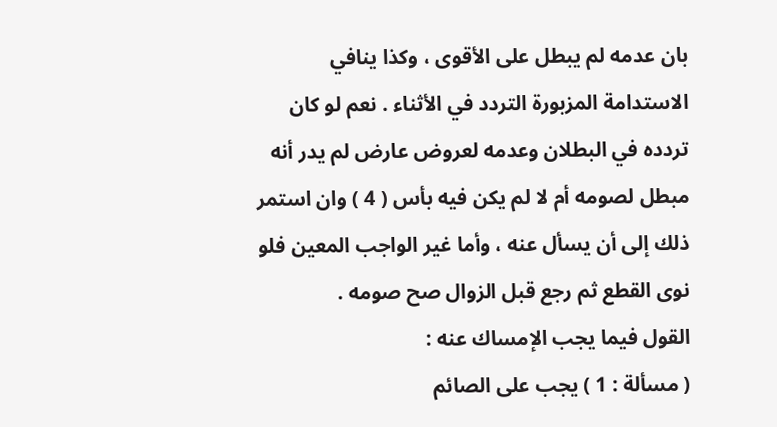بان عدمه لم يبطل على الأقوى ، وكذا ينافي الاستدامة المزبورة التردد في الأثناء . نعم لو كان تردده في البطلان وعدمه لعروض عارض لم يدر أنه مبطل لصومه أم لا لم يكن فيه بأس ( 4 ) وان استمر ذلك إلى أن يسأل عنه ، وأما غير الواجب المعين فلو نوى القطع ثم رجع قبل الزوال صح صومه .
القول فيما يجب الإمساك عنه :
( مسألة : 1 ) يجب على الصائم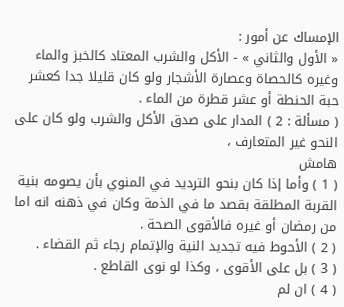الإمساك عن أمور :
« الأول والثاني » - الأكل والشرب المعتاد كالخبز والماء وغيره كالحصاة وعصارة الأشجار ولو كان قليلا جدا كعشر حبة الحنطة أو عشر قطرة من الماء .
( مسألة : 2 ) المدار على صدق الأكل والشرب ولو كان على النحو غير المتعارف ،
هامش
( 1 ) وأما إذا كان بنحو الترديد في المنوي بأن يصومه بنية القربة المطلقة بقصد ما في الذمة وكان في ذهنه انه اما من رمضان أو غيره فالأقوى الصحة .
( 2 ) الأحوط فيه تجديد النية والإتمام رجاء ثم القضاء .
( 3 ) بل على الأقوى ، وكذا لو نوى القاطع .
( 4 ) ان لم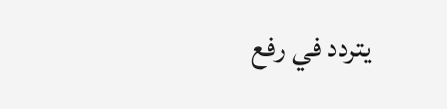يتردد في رفع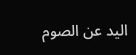اليد عن الصوم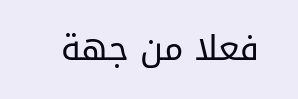فعلا من جهة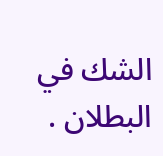الشك في البطلان .